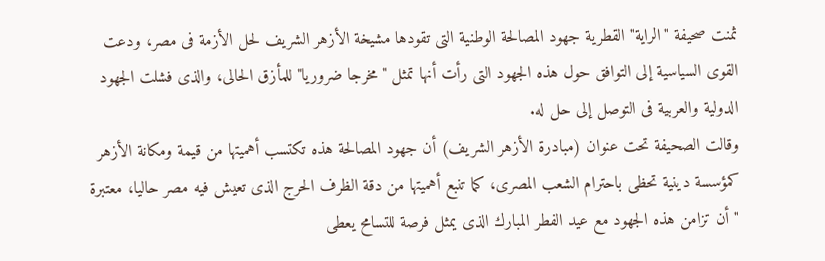ثمنت صحيفة "الراية" القطرية جهود المصالحة الوطنية التى تقودها مشيخة الأزهر الشريف لحل الأزمة فى مصر، ودعت القوى السياسية إلى التوافق حول هذه الجهود التى رأت أنها تمثل "مخرجا ضروريا" للمأزق الحالى، والذى فشلت الجهود الدولية والعربية فى التوصل إلى حل له.
وقالت الصحيفة تحت عنوان (مبادرة الأزهر الشريف) أن جهود المصالحة هذه تكتسب أهميتها من قيمة ومكانة الأزهر كمؤسسة دينية تحظى باحترام الشعب المصرى، كما تنبع أهميتها من دقة الظرف الحرج الذى تعيش فيه مصر حاليا، معتبرة "أن تزامن هذه الجهود مع عيد الفطر المبارك الذى يمثل فرصة للتسامح يعطى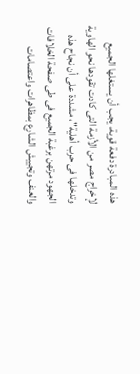هذه المبادرة دفعة قوية، يجب أن يستغلها الجميع لإخراج مصر من الأزمة التى كادت تقودها نحو الهاوية وتدخلها فى حرب أهلية"، مشددة على أن نجاح هذه الجهود مرتهن برغبة الجميع فى طى صفحة الخلافات والعنف وتجييش الشارع بمظاهرات واعتصامات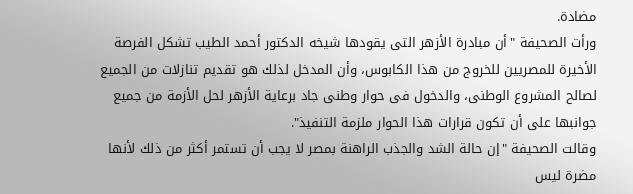مضادة.
ورأت الصحيفة "أن مبادرة الأزهر التى يقودها شيخه الدكتور أحمد الطيب تشكل الفرصة الأخيرة للمصريين للخروج من هذا الكابوس، وأن المدخل لذلك هو تقديم تنازلات من الجميع لصالح المشروع الوطنى، والدخول فى حوار وطنى جاد برعاية الأزهر لحل الأزمة من جميع جوانبها على أن تكون قرارات هذا الحوار ملزمة التنفيذ".
وقالت الصحيفة "إن حالة الشد والجذب الراهنة بمصر لا يجب أن تستمر أكثر من ذلك لأنها مضرة ليس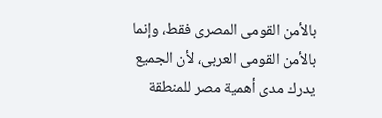بالأمن القومى المصرى فقط، وإنما بالأمن القومى العربى، لأن الجميع يدرك مدى أهمية مصر للمنطقة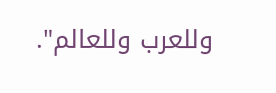وللعرب وللعالم".